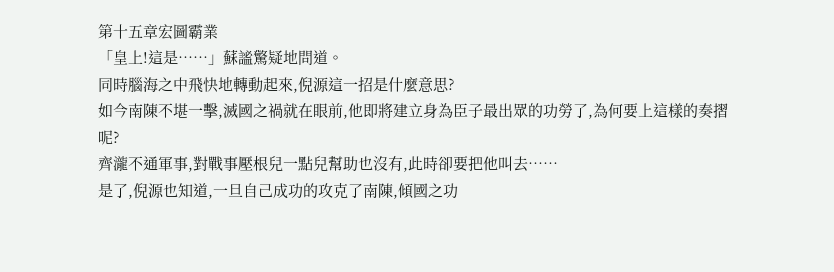第十五章宏圖霸業
「皇上!這是……」蘇謐驚疑地問道。
同時腦海之中飛快地轉動起來,倪源這一招是什麼意思?
如今南陳不堪一擊,滅國之禍就在眼前,他即將建立身為臣子最出眾的功勞了,為何要上這樣的奏摺呢?
齊瀧不通軍事,對戰事壓根兒一點兒幫助也沒有,此時卻要把他叫去……
是了,倪源也知道,一旦自己成功的攻克了南陳,傾國之功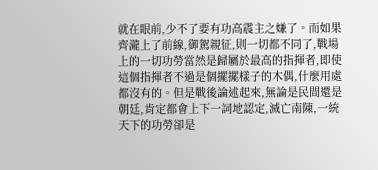就在眼前,少不了要有功高震主之嫌了。而如果齊瀧上了前線,御駕親征,則一切都不同了,戰場上的一切功勞當然是歸屬於最高的指揮者,即使這個指揮者不過是個擺擺樣子的木偶,什麼用處都沒有的。但是戰後論述起來,無論是民間還是朝廷,肯定都會上下一詞地認定,滅亡南陳,一統天下的功勞卻是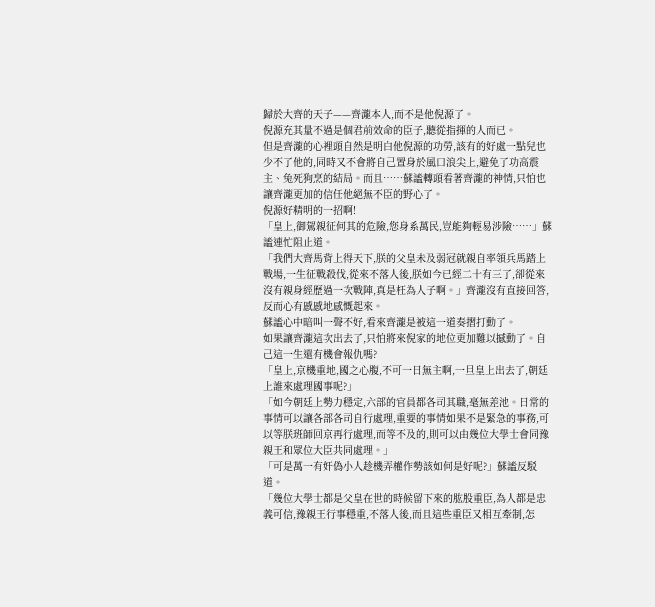歸於大齊的天子——齊瀧本人,而不是他倪源了。
倪源充其量不過是個君前效命的臣子,聽從指揮的人而已。
但是齊瀧的心裡頭自然是明白他倪源的功勞,該有的好處一點兒也少不了他的,同時又不會將自己置身於風口浪尖上,避免了功高震主、兔死狗烹的結局。而且……蘇謐轉頭看著齊瀧的神情,只怕也讓齊瀧更加的信任他絕無不臣的野心了。
倪源好精明的一招啊!
「皇上,御駕親征何其的危險,您身系萬民,豈能夠輕易涉險……」蘇謐連忙阻止道。
「我們大齊馬背上得天下,朕的父皇未及弱冠就親自率領兵馬踏上戰場,一生征戰殺伐,從來不落人後,朕如今已經二十有三了,卻從來沒有親身經歷過一次戰陣,真是枉為人子啊。」齊瀧沒有直接回答,反而心有慼慼地感慨起來。
蘇謐心中暗叫一聲不好,看來齊瀧是被這一道奏摺打動了。
如果讓齊瀧這次出去了,只怕將來倪家的地位更加難以撼動了。自己這一生還有機會報仇嗎?
「皇上,京機重地,國之心腹,不可一日無主啊,一旦皇上出去了,朝廷上誰來處理國事呢?」
「如今朝廷上勢力穩定,六部的官員都各司其職,毫無差池。日常的事情可以讓各部各司自行處理,重要的事情如果不是緊急的事務,可以等朕班師回京再行處理,而等不及的,則可以由幾位大學士會同豫親王和眾位大臣共同處理。」
「可是萬一有奸偽小人趁機弄權作勢該如何是好呢?」蘇謐反駁道。
「幾位大學士都是父皇在世的時候留下來的肱股重臣,為人都是忠義可信,豫親王行事穩重,不落人後,而且這些重臣又相互牽制,怎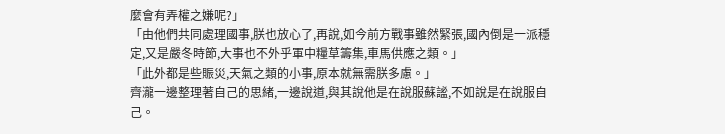麼會有弄權之嫌呢?」
「由他們共同處理國事,朕也放心了,再說,如今前方戰事雖然緊張,國內倒是一派穩定,又是嚴冬時節,大事也不外乎軍中糧草籌集,車馬供應之類。」
「此外都是些賑災,天氣之類的小事,原本就無需朕多慮。」
齊瀧一邊整理著自己的思緒,一邊說道,與其說他是在說服蘇謐,不如說是在說服自己。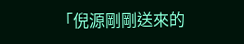「倪源剛剛送來的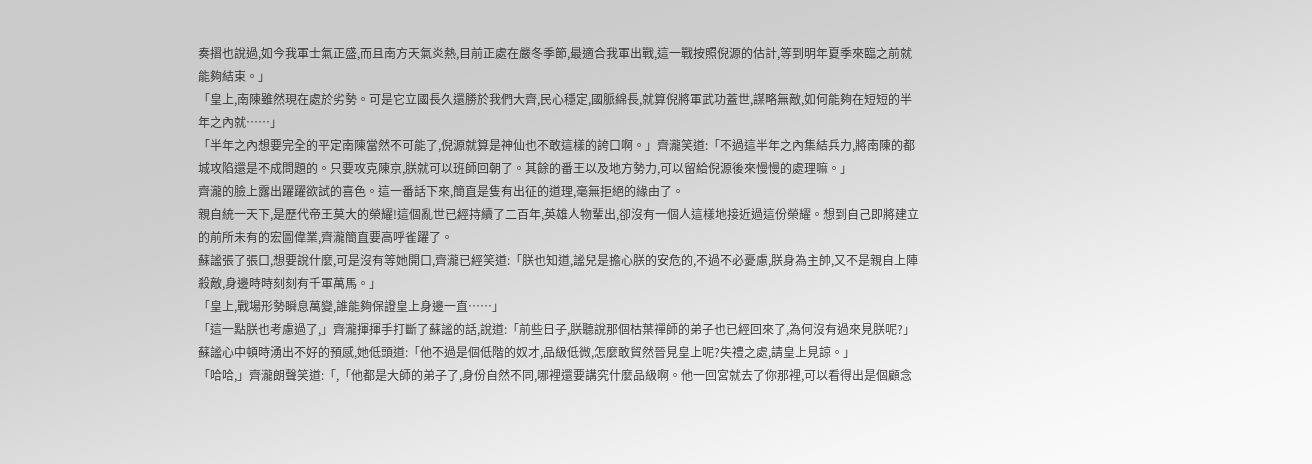奏摺也說過,如今我軍士氣正盛,而且南方天氣炎熱,目前正處在嚴冬季節,最適合我軍出戰,這一戰按照倪源的估計,等到明年夏季來臨之前就能夠結束。」
「皇上,南陳雖然現在處於劣勢。可是它立國長久還勝於我們大齊,民心穩定,國脈綿長,就算倪將軍武功蓋世,謀略無敵,如何能夠在短短的半年之內就……」
「半年之內想要完全的平定南陳當然不可能了,倪源就算是神仙也不敢這樣的誇口啊。」齊瀧笑道:「不過這半年之內集結兵力,將南陳的都城攻陷還是不成問題的。只要攻克陳京,朕就可以班師回朝了。其餘的番王以及地方勢力,可以留給倪源後來慢慢的處理嘛。」
齊瀧的臉上露出躍躍欲試的喜色。這一番話下來,簡直是隻有出征的道理,毫無拒絕的緣由了。
親自統一天下,是歷代帝王莫大的榮耀!這個亂世已經持續了二百年,英雄人物輩出,卻沒有一個人這樣地接近過這份榮耀。想到自己即將建立的前所未有的宏圖偉業,齊瀧簡直要高呼雀躍了。
蘇謐張了張口,想要說什麼,可是沒有等她開口,齊瀧已經笑道:「朕也知道,謐兒是擔心朕的安危的,不過不必憂慮,朕身為主帥,又不是親自上陣殺敵,身邊時時刻刻有千軍萬馬。」
「皇上,戰場形勢瞬息萬變,誰能夠保證皇上身邊一直……」
「這一點朕也考慮過了,」齊瀧揮揮手打斷了蘇謐的話,說道:「前些日子,朕聽說那個枯葉禪師的弟子也已經回來了,為何沒有過來見朕呢?」
蘇謐心中頓時湧出不好的預感,她低頭道:「他不過是個低階的奴才,品級低微,怎麼敢貿然晉見皇上呢?失禮之處,請皇上見諒。」
「哈哈,」齊瀧朗聲笑道:「,「他都是大師的弟子了,身份自然不同,哪裡還要講究什麼品級啊。他一回宮就去了你那裡,可以看得出是個顧念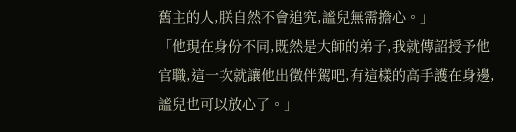舊主的人,朕自然不會追究,謐兒無需擔心。」
「他現在身份不同,既然是大師的弟子,我就傳詔授予他官職,這一次就讓他出徵伴駕吧,有這樣的高手護在身邊,謐兒也可以放心了。」